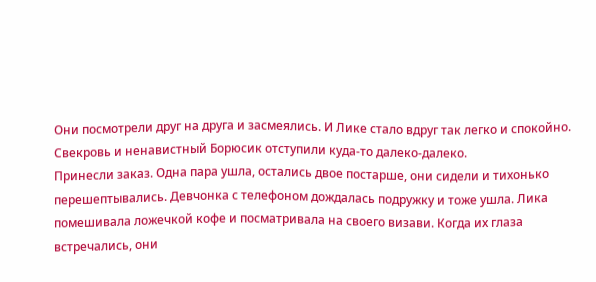Они посмотрели друг на друга и засмеялись. И Лике стало вдруг так легко и спокойно. Свекровь и ненавистный Борюсик отступили куда-то далеко-далеко.
Принесли заказ. Одна пара ушла, остались двое постарше, они сидели и тихонько перешептывались. Девчонка с телефоном дождалась подружку и тоже ушла. Лика помешивала ложечкой кофе и посматривала на своего визави. Когда их глаза встречались, они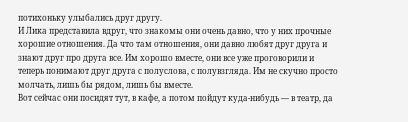потихоньку улыбались друг другу.
И Лика представила вдруг, что знакомы они очень давно, что у них прочные хорошие отношения. Да что там отношения, они давно любят друг друга и знают друг про друга все. Им хорошо вместе, они все уже проговорили и теперь понимают друг друга с полуслова, с полувзгляда. Им не скучно просто молчать, лишь бы рядом, лишь бы вместе.
Вот сейчас они посидят тут, в кафе, а потом пойдут куда-нибудь — в театр, да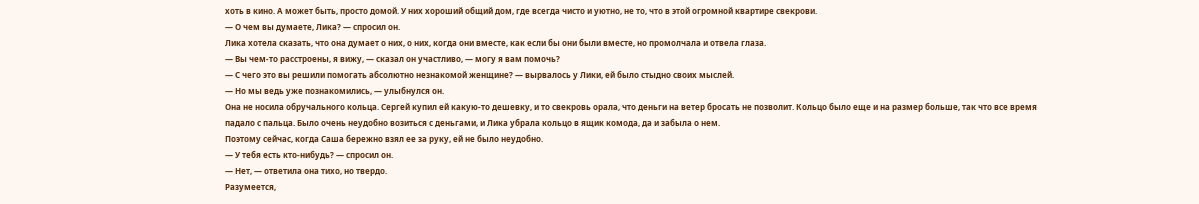хоть в кино. А может быть, просто домой. У них хороший общий дом, где всегда чисто и уютно, не то, что в этой огромной квартире свекрови.
— О чем вы думаете, Лика? — спросил он.
Лика хотела сказать, что она думает о них, о них, когда они вместе, как если бы они были вместе, но промолчала и отвела глаза.
— Вы чем-то расстроены, я вижу, — сказал он участливо, — могу я вам помочь?
— С чего это вы решили помогать абсолютно незнакомой женщине? — вырвалось у Лики, ей было стыдно своих мыслей.
— Но мы ведь уже познакомились, — улыбнулся он.
Она не носила обручального кольца. Сергей купил ей какую-то дешевку, и то свекровь орала, что деньги на ветер бросать не позволит. Кольцо было еще и на размер больше, так что все время падало с пальца. Было очень неудобно возиться с деньгами, и Лика убрала кольцо в ящик комода, да и забыла о нем.
Поэтому сейчас, когда Саша бережно взял ее за руку, ей не было неудобно.
— У тебя есть кто-нибудь? — спросил он.
— Нет, — ответила она тихо, но твердо.
Разумеется,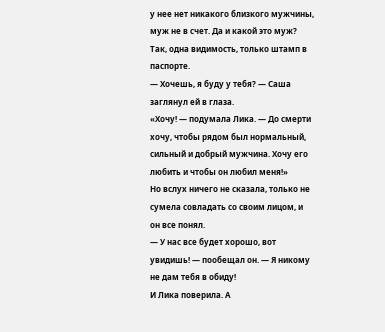у нее нет никакого близкого мужчины, муж не в счет. Да и какой это муж? Так, одна видимость, только штамп в паспорте.
— Хочешь, я буду у тебя? — Саша заглянул ей в глаза.
«Хочу! — подумала Лика. — До смерти хочу, чтобы рядом был нормальный, сильный и добрый мужчина. Хочу его любить и чтобы он любил меня!»
Но вслух ничего не сказала, только не сумела совладать со своим лицом, и он все понял.
— У нас все будет хорошо, вот увидишь! — пообещал он. — Я никому не дам тебя в обиду!
И Лика поверила. А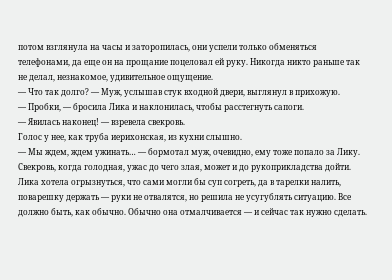потом взглянула на часы и заторопилась, они успели только обменяться телефонами, да еще он на прощание поцеловал ей руку. Никогда никто раньше так не делал, незнакомое, удивительное ощущение.
— Что так долго? — Муж, услышав стук входной двери, выглянул в прихожую.
— Пробки, — бросила Лика и наклонилась, чтобы расстегнуть сапоги.
— Явилась наконец! — взревела свекровь.
Голос у нее, как труба иерихонская, из кухни слышно.
— Мы ждем, ждем ужинать… — бормотал муж, очевидно, ему тоже попало за Лику. Свекровь, когда голодная, ужас до чего злая, может и до рукоприкладства дойти.
Лика хотела огрызнуться, что сами могли бы суп согреть, да в тарелки налить, поварешку держать — руки не отвалятся, но решила не усугублять ситуацию. Все должно быть, как обычно. Обычно она отмалчивается — и сейчас так нужно сделать.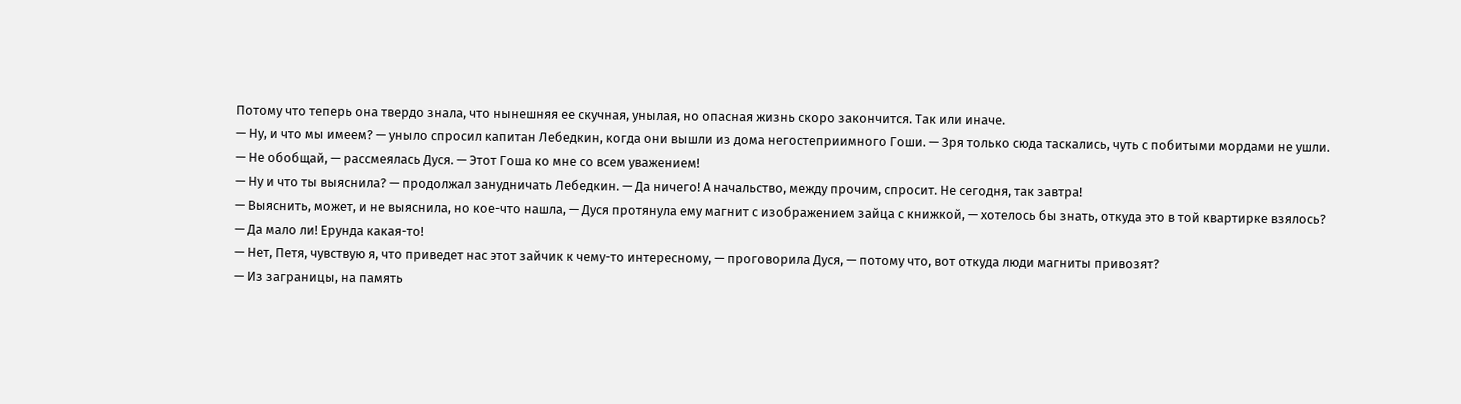Потому что теперь она твердо знала, что нынешняя ее скучная, унылая, но опасная жизнь скоро закончится. Так или иначе.
— Ну, и что мы имеем? — уныло спросил капитан Лебедкин, когда они вышли из дома негостеприимного Гоши. — Зря только сюда таскались, чуть с побитыми мордами не ушли.
— Не обобщай, — рассмеялась Дуся. — Этот Гоша ко мне со всем уважением!
— Ну и что ты выяснила? — продолжал занудничать Лебедкин. — Да ничего! А начальство, между прочим, спросит. Не сегодня, так завтра!
— Выяснить, может, и не выяснила, но кое-что нашла, — Дуся протянула ему магнит с изображением зайца с книжкой, — хотелось бы знать, откуда это в той квартирке взялось?
— Да мало ли! Ерунда какая-то!
— Нет, Петя, чувствую я, что приведет нас этот зайчик к чему-то интересному, — проговорила Дуся, — потому что, вот откуда люди магниты привозят?
— Из заграницы, на память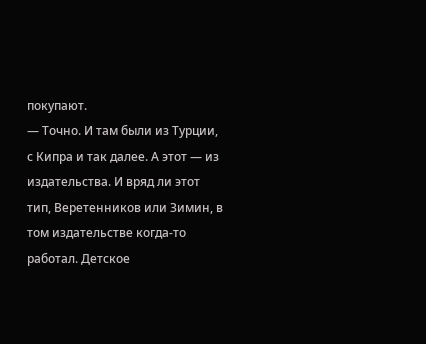покупают.
— Точно. И там были из Турции, с Кипра и так далее. А этот — из издательства. И вряд ли этот тип, Веретенников или Зимин, в том издательстве когда-то работал. Детское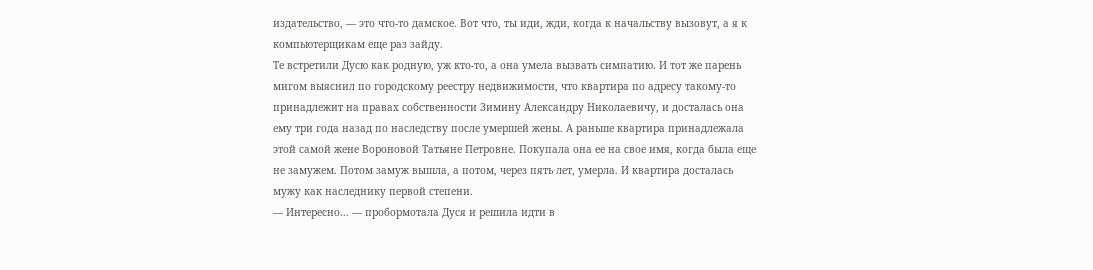издательство, — это что-то дамское. Вот что, ты иди, жди, когда к начальству вызовут, а я к компьютерщикам еще раз зайду.
Те встретили Дусю как родную, уж кто-то, а она умела вызвать симпатию. И тот же парень мигом выяснил по городскому реестру недвижимости, что квартира по адресу такому-то принадлежит на правах собственности Зимину Александру Николаевичу, и досталась она ему три года назад по наследству после умершей жены. А раньше квартира принадлежала этой самой жене Вороновой Татьяне Петровне. Покупала она ее на свое имя, когда была еще не замужем. Потом замуж вышла, а потом, через пять лет, умерла. И квартира досталась мужу как наследнику первой степени.
— Интересно… — пробормотала Дуся и решила идти в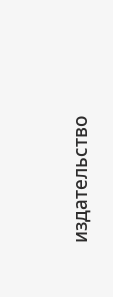издательство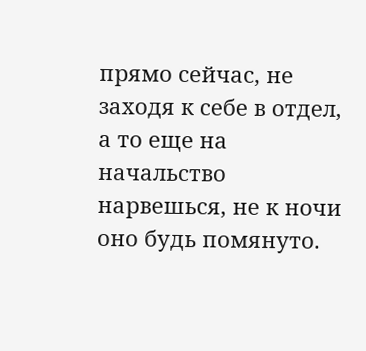прямо сейчас, не заходя к себе в отдел, а то еще на начальство нарвешься, не к ночи оно будь помянуто.